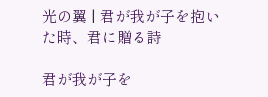光の翼 | 君が我が子を抱いた時、君に贈る詩

君が我が子を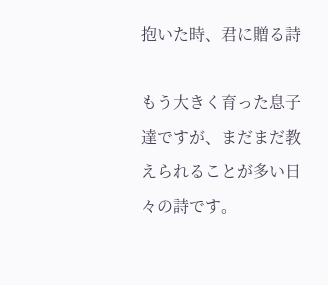抱いた時、君に贈る詩

もう大きく育った息子達ですが、まだまだ教えられることが多い日々の詩です。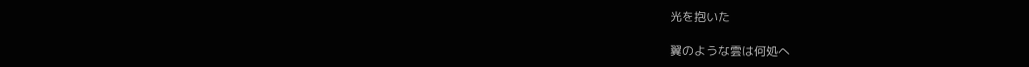光を抱いた

翼のような雲は何処へ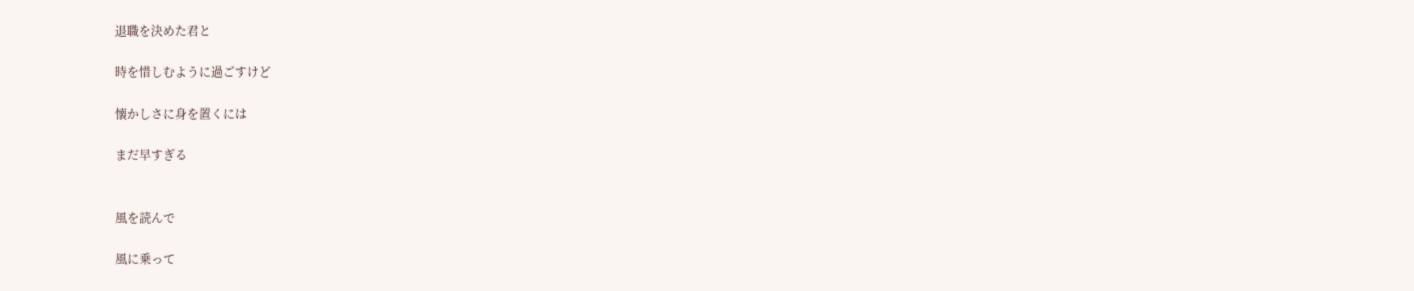退職を決めた君と

時を惜しむように過ごすけど

懐かしさに身を置くには

まだ早すぎる


風を読んで

風に乗って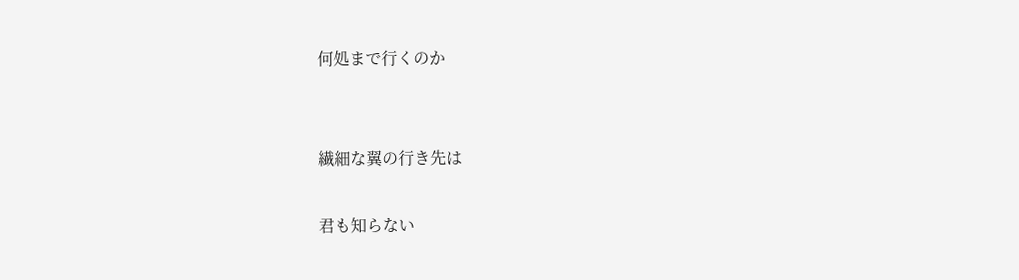何処まで行くのか


繊細な翼の行き先は

君も知らない